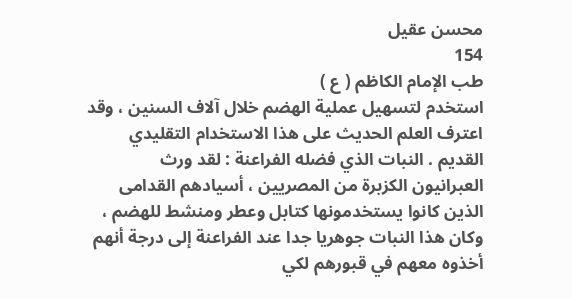محسن عقيل
154
طب الإمام الكاظم ( ع )
استخدم لتسهيل عملية الهضم خلال آلاف السنين ، وقد اعترف العلم الحديث على هذا الاستخدام التقليدي القديم . النبات الذي فضله الفراعنة : لقد ورث العبرانيون الكزبرة من المصريين ، أسيادهم القدامى الذين كانوا يستخدمونها كتابل وعطر ومنشط للهضم ، وكان هذا النبات جوهريا جدا عند الفراعنة إلى درجة أنهم أخذوه معهم في قبورهم لكي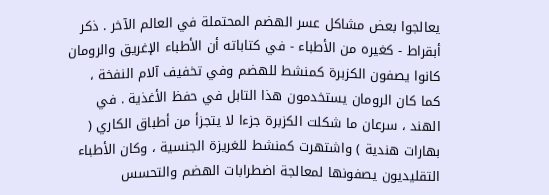يعالجوا بعض مشاكل عسر الهضم المحتملة في العالم الآخر . ذكر أبقراط - كغيره من الأطباء - في كتاباته أن الأطباء الإغريق والرومان كانوا يصفون الكزبرة كمنشط للهضم وفي تخفيف آلام النفخة ، كما كان الرومان يستخدمون هذا التابل في حفظ الأغذية . في الهند ، سرعان ما شكلت الكزبرة جزءا لا يتجزأ من أطباق الكاري ( بهارات هندية ) واشتهرت كمنشط للغريزة الجنسية ، وكان الأطباء التقليديون يصفونها لمعالجة اضطرابات الهضم والتحسس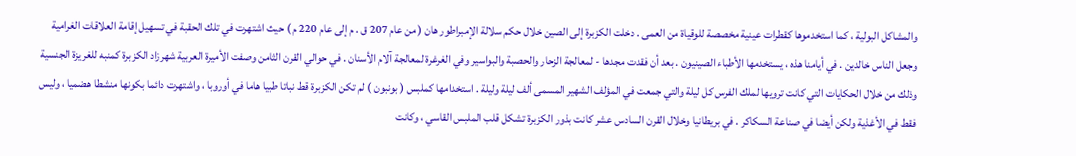والمشاكل البولية ، كما استخدموها كقطرات عينية مخصصة للوقياة من العمى . دخلت الكزبرة إلى الصين خلال حكم سلالة الإمبراطور هان ( من عام 207 ق . م إلى عام 220 م ) حيث اشتهرت في تلك الحقبة في تسهيل إقامة العلاقات الغرامية وجعل الناس خالدين . في أيامنا هذه ، يستخدمها الأطباء الصينيون . بعد أن فقدت مجدها - لمعالجة الزحار والحصبة والبواسير وفي الغرغرة لمعالجة آلام الأسنان . في حوالي القرن الثامن وصفت الأميرة العربية شهرزاد الكزبرة كمنبه للغريزة الجنسية وذلك من خلال الحكايات التي كانت ترويها لملك الفرس كل ليلة والتي جمعت في المؤلف الشهير المسمى ألف ليلة وليلة . استخدامها كملبس ( بونبون ) لم تكن الكزبرة قط نباتا طبيا هاما في أوروبا ، واشتهرت دائما بكونها منشطا هضميا ، وليس فقط في الأغذية ولكن أيضا في صناعة السكاكر . في بريطانيا وخلال القرن السادس عشر كانت بذور الكزبرة تشكل قلب الملبس القاسي ، وكانت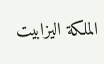الملكة اليزابيت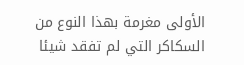الأولى مغرمة بهذا النوع من السكاكر التي لم تفقد شيئا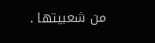من شعبيتها .